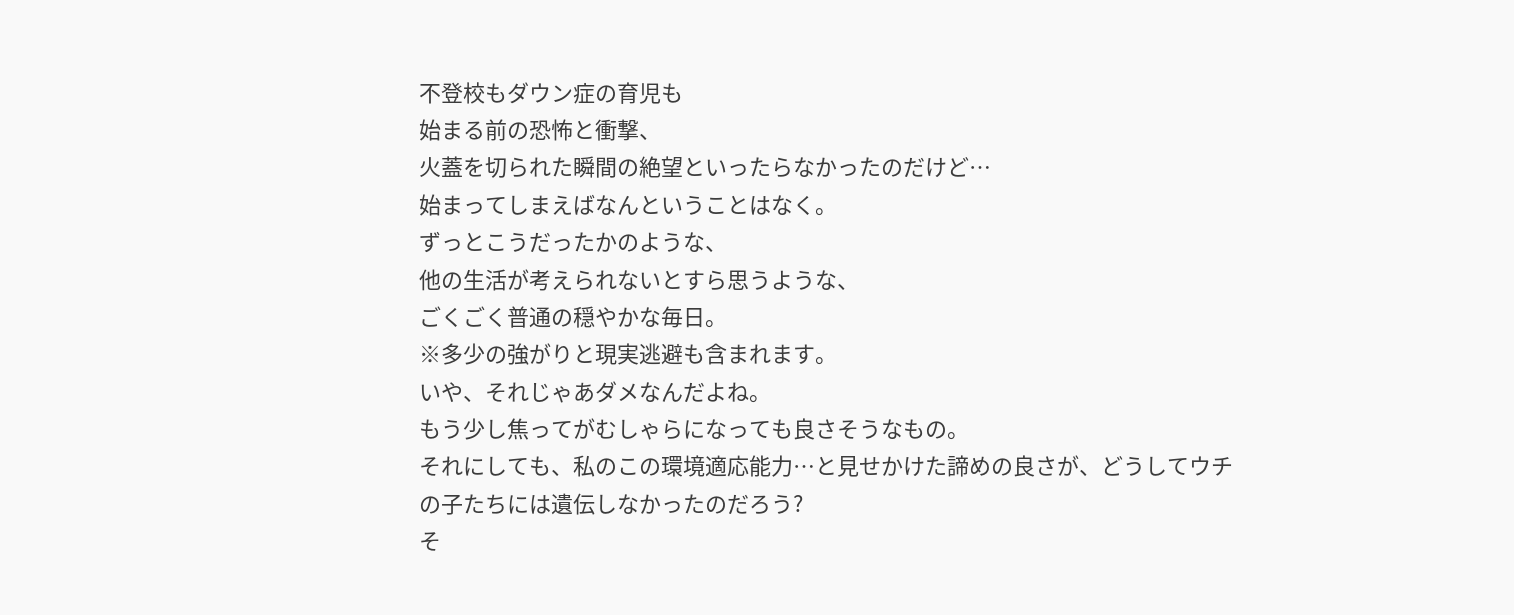不登校もダウン症の育児も
始まる前の恐怖と衝撃、
火蓋を切られた瞬間の絶望といったらなかったのだけど…
始まってしまえばなんということはなく。
ずっとこうだったかのような、
他の生活が考えられないとすら思うような、
ごくごく普通の穏やかな毎日。
※多少の強がりと現実逃避も含まれます。
いや、それじゃあダメなんだよね。
もう少し焦ってがむしゃらになっても良さそうなもの。
それにしても、私のこの環境適応能力…と見せかけた諦めの良さが、どうしてウチの子たちには遺伝しなかったのだろう?
そ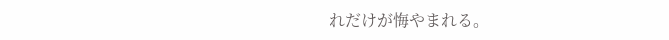れだけが悔やまれる。